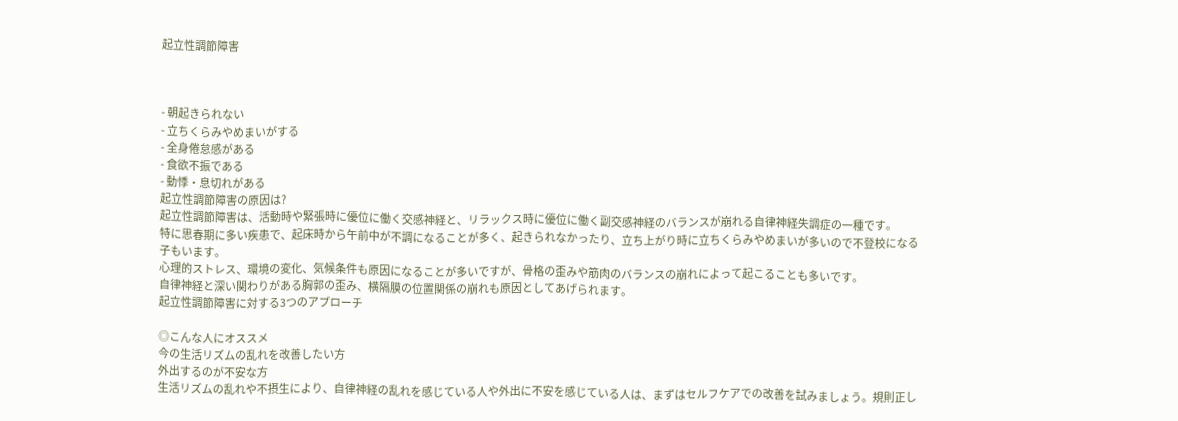起立性調節障害



- 朝起きられない
- 立ちくらみやめまいがする
- 全身倦怠感がある
- 食欲不振である
- 動悸・息切れがある
起立性調節障害の原因は?
起立性調節障害は、活動時や緊張時に優位に働く交感神経と、リラックス時に優位に働く副交感神経のバランスが崩れる自律神経失調症の一種です。
特に思春期に多い疾患で、起床時から午前中が不調になることが多く、起きられなかったり、立ち上がり時に立ちくらみやめまいが多いので不登校になる子もいます。
心理的ストレス、環境の変化、気候条件も原因になることが多いですが、骨格の歪みや筋肉のバランスの崩れによって起こることも多いです。
自律神経と深い関わりがある胸郭の歪み、横隔膜の位置関係の崩れも原因としてあげられます。
起立性調節障害に対する3つのアプローチ

◎こんな人にオススメ
今の生活リズムの乱れを改善したい方
外出するのが不安な方
生活リズムの乱れや不摂生により、自律神経の乱れを感じている人や外出に不安を感じている人は、まずはセルフケアでの改善を試みましょう。規則正し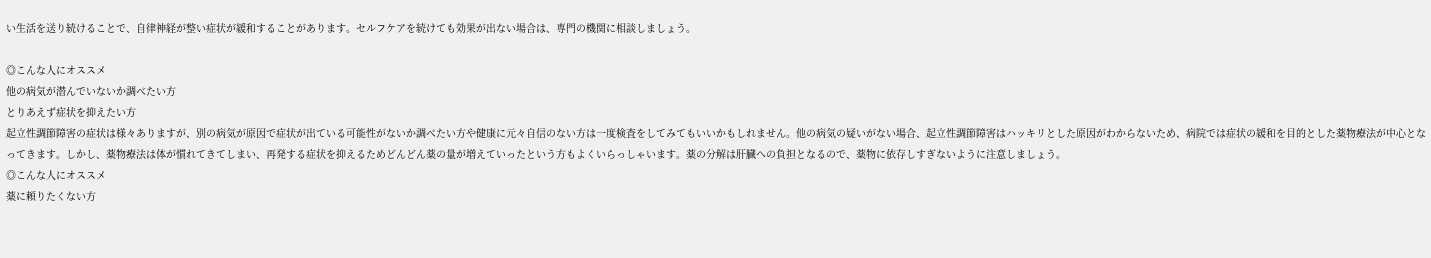い生活を送り続けることで、自律神経が整い症状が緩和することがあります。セルフケアを続けても効果が出ない場合は、専門の機関に相談しましょう。

◎こんな人にオススメ
他の病気が潜んでいないか調べたい方
とりあえず症状を抑えたい方
起立性調節障害の症状は様々ありますが、別の病気が原因で症状が出ている可能性がないか調べたい方や健康に元々自信のない方は一度検査をしてみてもいいかもしれません。他の病気の疑いがない場合、起立性調節障害はハッキリとした原因がわからないため、病院では症状の緩和を目的とした薬物療法が中心となってきます。しかし、薬物療法は体が慣れてきてしまい、再発する症状を抑えるためどんどん薬の量が増えていったという方もよくいらっしゃいます。薬の分解は肝臓への負担となるので、薬物に依存しすぎないように注意しましょう。
◎こんな人にオススメ
薬に頼りたくない方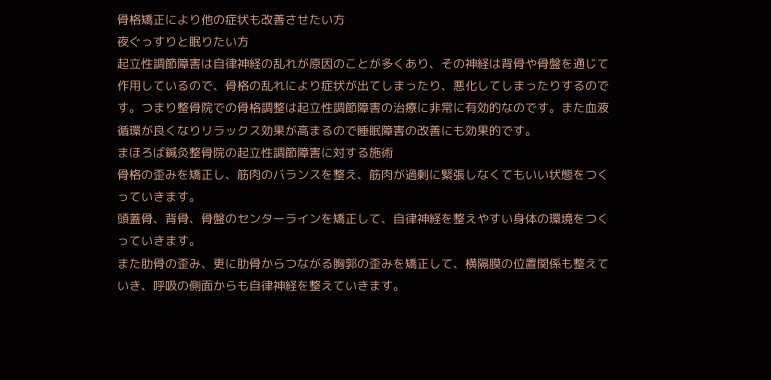骨格矯正により他の症状も改善させたい方
夜ぐっすりと眠りたい方
起立性調節障害は自律神経の乱れが原因のことが多くあり、その神経は背骨や骨盤を通じて作用しているので、骨格の乱れにより症状が出てしまったり、悪化してしまったりするのです。つまり整骨院での骨格調整は起立性調節障害の治療に非常に有効的なのです。また血液循環が良くなりリラックス効果が高まるので睡眠障害の改善にも効果的です。
まほろば鍼灸整骨院の起立性調節障害に対する施術
骨格の歪みを矯正し、筋肉のバランスを整え、筋肉が過剰に緊張しなくてもいい状態をつくっていきます。
頭蓋骨、背骨、骨盤のセンターラインを矯正して、自律神経を整えやすい身体の環境をつくっていきます。
また肋骨の歪み、更に肋骨からつながる胸郭の歪みを矯正して、横隔膜の位置関係も整えていき、呼吸の側面からも自律神経を整えていきます。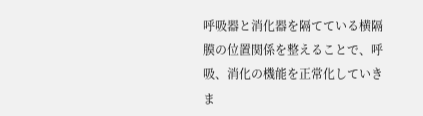呼吸器と消化器を隔てている横隔膜の位置関係を整えることで、呼吸、消化の機能を正常化していきま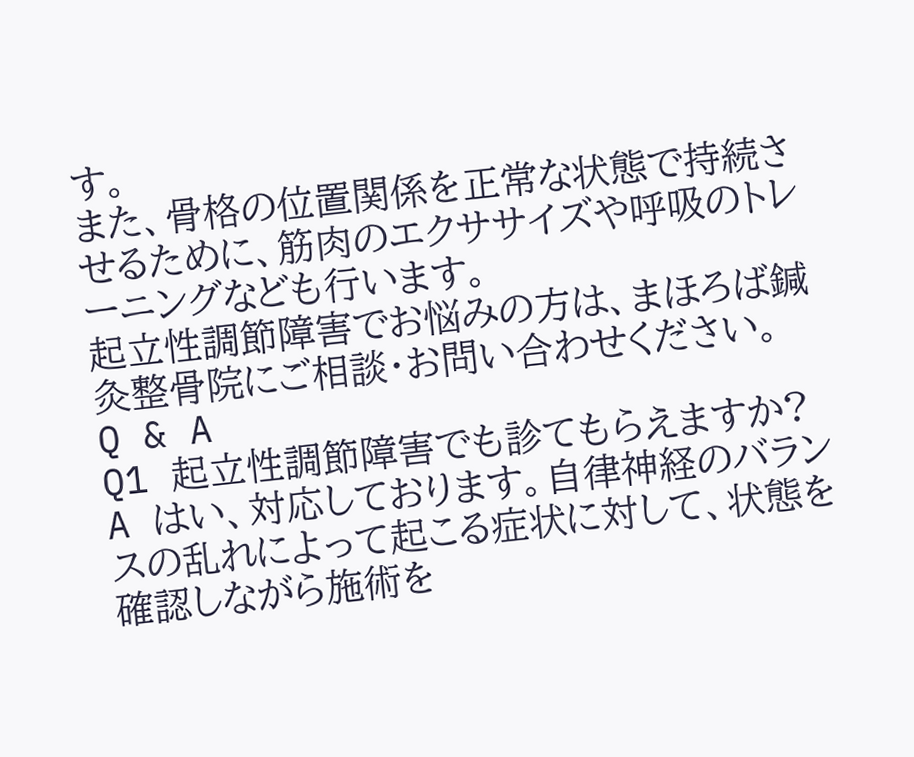す。
また、骨格の位置関係を正常な状態で持続させるために、筋肉のエクササイズや呼吸のトレーニングなども行います。
起立性調節障害でお悩みの方は、まほろば鍼灸整骨院にご相談・お問い合わせください。
Q & A
Q1 起立性調節障害でも診てもらえますか?
A はい、対応しております。自律神経のバランスの乱れによって起こる症状に対して、状態を確認しながら施術を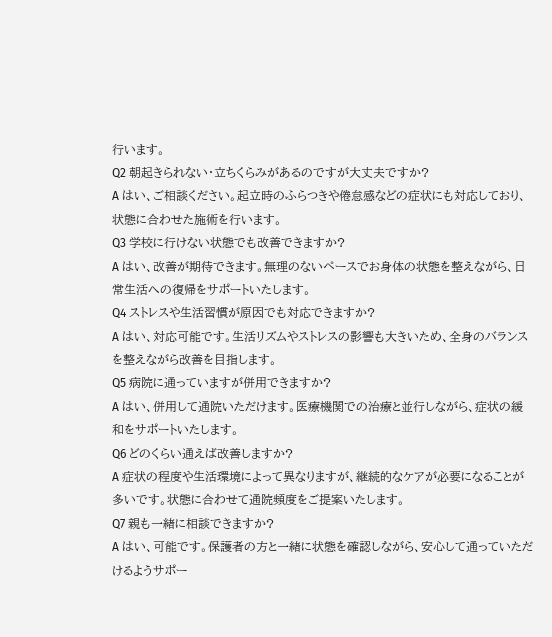行います。
Q2 朝起きられない・立ちくらみがあるのですが大丈夫ですか?
A はい、ご相談ください。起立時のふらつきや倦怠感などの症状にも対応しており、状態に合わせた施術を行います。
Q3 学校に行けない状態でも改善できますか?
A はい、改善が期待できます。無理のないペースでお身体の状態を整えながら、日常生活への復帰をサポートいたします。
Q4 ストレスや生活習慣が原因でも対応できますか?
A はい、対応可能です。生活リズムやストレスの影響も大きいため、全身のバランスを整えながら改善を目指します。
Q5 病院に通っていますが併用できますか?
A はい、併用して通院いただけます。医療機関での治療と並行しながら、症状の緩和をサポートいたします。
Q6 どのくらい通えば改善しますか?
A 症状の程度や生活環境によって異なりますが、継続的なケアが必要になることが多いです。状態に合わせて通院頻度をご提案いたします。
Q7 親も一緒に相談できますか?
A はい、可能です。保護者の方と一緒に状態を確認しながら、安心して通っていただけるようサポー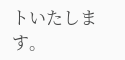トいたします。